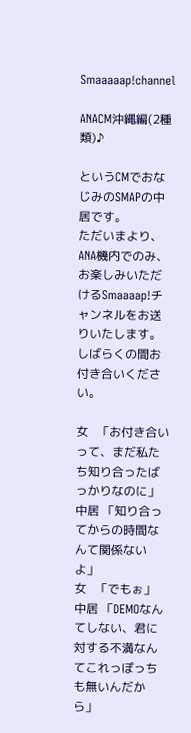Smaaaaap!channel

ANACM沖縄編(2種類)♪

というCMでおなじみのSMAPの中居です。
ただいまより、ANA機内でのみ、お楽しみいただけるSmaaaap!チャンネルをお送りいたします。
しばらくの間お付き合いください。

女   「お付き合いって、まだ私たち知り合ったばっかりなのに」
中居 「知り合ってからの時間なんて関係ないよ」
女   「でもぉ」
中居 「DEMOなんてしない、君に対する不満なんてこれっぽっちも無いんだから」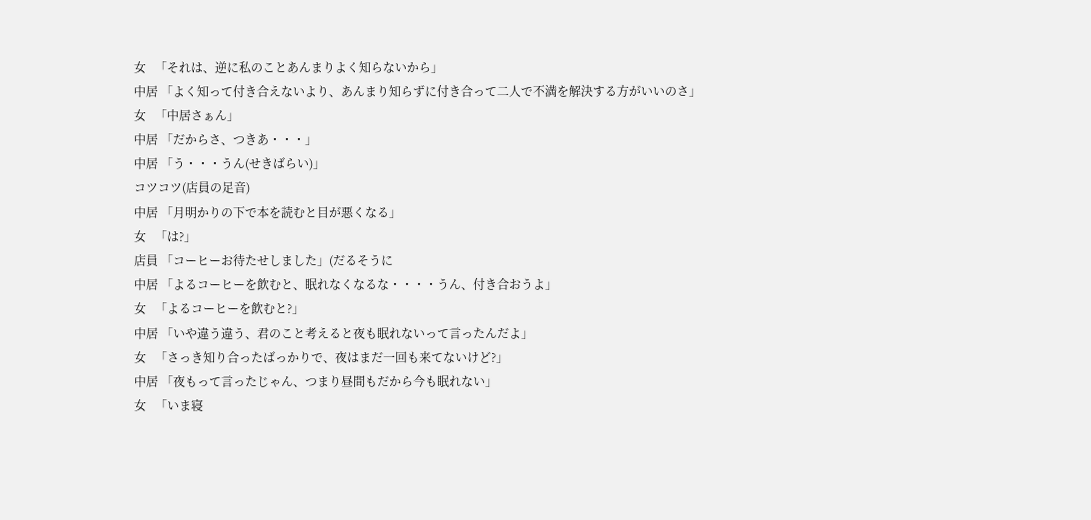女   「それは、逆に私のことあんまりよく知らないから」
中居 「よく知って付き合えないより、あんまり知らずに付き合って二人で不満を解決する方がいいのさ」
女   「中居さぁん」
中居 「だからさ、つきあ・・・」
中居 「う・・・うん(せきばらい)」
コツコツ(店員の足音)
中居 「月明かりの下で本を読むと目が悪くなる」
女   「は?」
店員 「コーヒーお待たせしました」(だるそうに
中居 「よるコーヒーを飲むと、眠れなくなるな・・・・うん、付き合おうよ」
女   「よるコーヒーを飲むと?」
中居 「いや違う違う、君のこと考えると夜も眠れないって言ったんだよ」
女   「さっき知り合ったばっかりで、夜はまだ一回も来てないけど?」
中居 「夜もって言ったじゃん、つまり昼間もだから今も眠れない」
女   「いま寝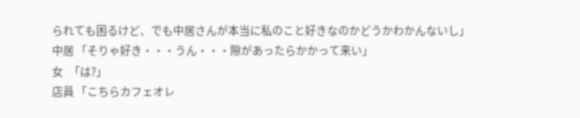られても困るけど、でも中居さんが本当に私のこと好きなのかどうかわかんないし」
中居 「そりゃ好き・・・うん・・・隙があったらかかって来い」
女   「は?」
店員 「こちらカフェオレ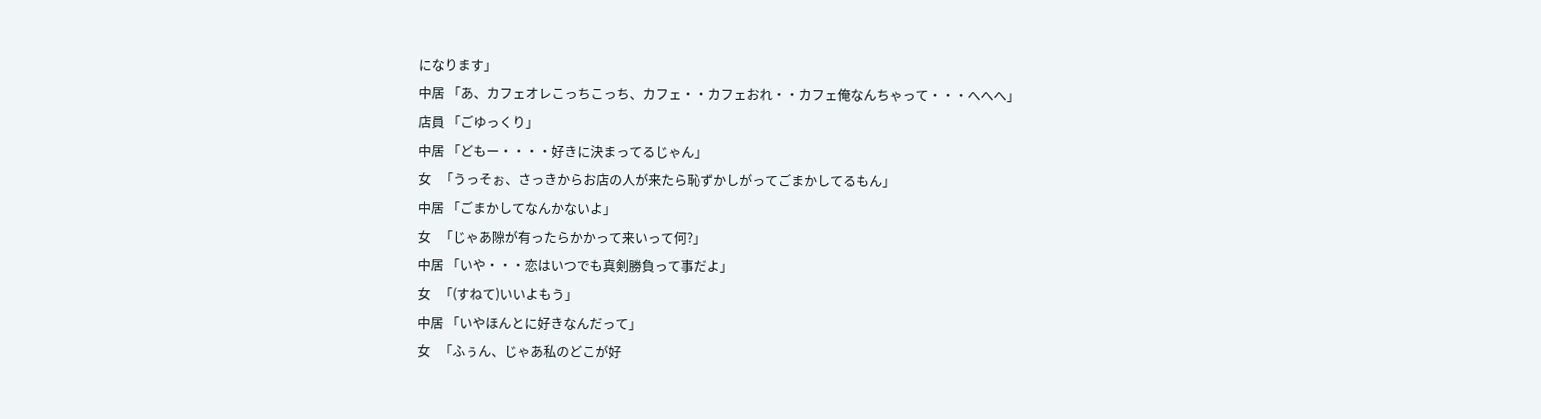になります」
中居 「あ、カフェオレこっちこっち、カフェ・・カフェおれ・・カフェ俺なんちゃって・・・へへへ」
店員 「ごゆっくり」
中居 「どもー・・・・好きに決まってるじゃん」
女   「うっそぉ、さっきからお店の人が来たら恥ずかしがってごまかしてるもん」
中居 「ごまかしてなんかないよ」
女   「じゃあ隙が有ったらかかって来いって何?」
中居 「いや・・・恋はいつでも真剣勝負って事だよ」
女   「(すねて)いいよもう」
中居 「いやほんとに好きなんだって」
女   「ふぅん、じゃあ私のどこが好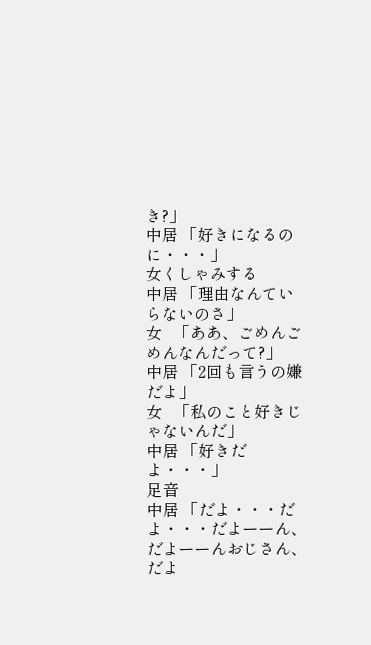き?」
中居 「好きになるのに・・・」
女くしゃみする
中居 「理由なんていらないのさ」
女   「ああ、ごめんごめんなんだって?」
中居 「2回も言うの嫌だよ」
女   「私のこと好きじゃないんだ」
中居 「好きだよ・・・」
足音
中居 「だよ・・・だよ・・・だよーーん、だよーーんおじさん、だよ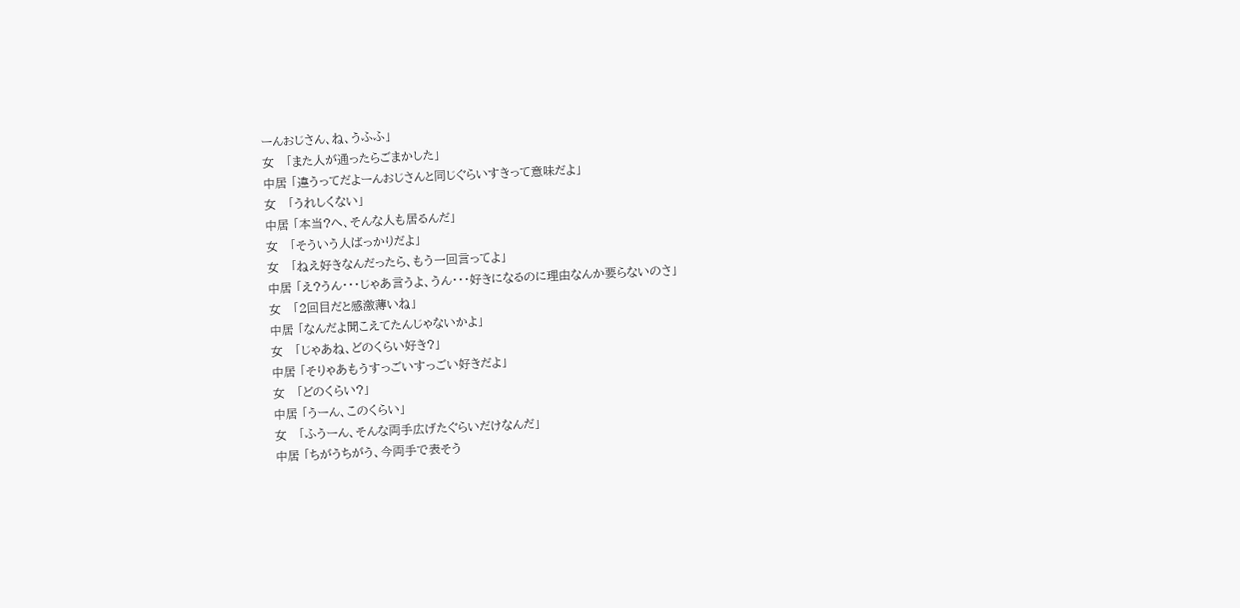ーんおじさん、ね、うふふ」
女   「また人が通ったらごまかした」
中居 「違うってだよーんおじさんと同じぐらいすきって意味だよ」
女   「うれしくない」
中居 「本当?へ、そんな人も居るんだ」
女   「そういう人ばっかりだよ」
女   「ねえ好きなんだったら、もう一回言ってよ」
中居 「え?うん・・・じゃあ言うよ、うん・・・好きになるのに理由なんか要らないのさ」
女   「2回目だと感激薄いね」
中居 「なんだよ聞こえてたんじゃないかよ」
女   「じゃあね、どのくらい好き?」
中居 「そりゃあもうすっごいすっごい好きだよ」
女   「どのくらい?」
中居 「うーん、このくらい」
女   「ふうーん、そんな両手広げたぐらいだけなんだ」
中居 「ちがうちがう、今両手で表そう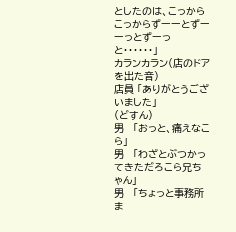としたのは、こっからこっからずーーとずーーっとずーっと・・・・・・」
カランカラン(店のドアを出た音)
店員 「ありがとうございました」
(どすん)
男   「おっと、痛えなこら」
男   「わざとぶつかってきただろこら兄ちゃん」
男   「ちょっと事務所ま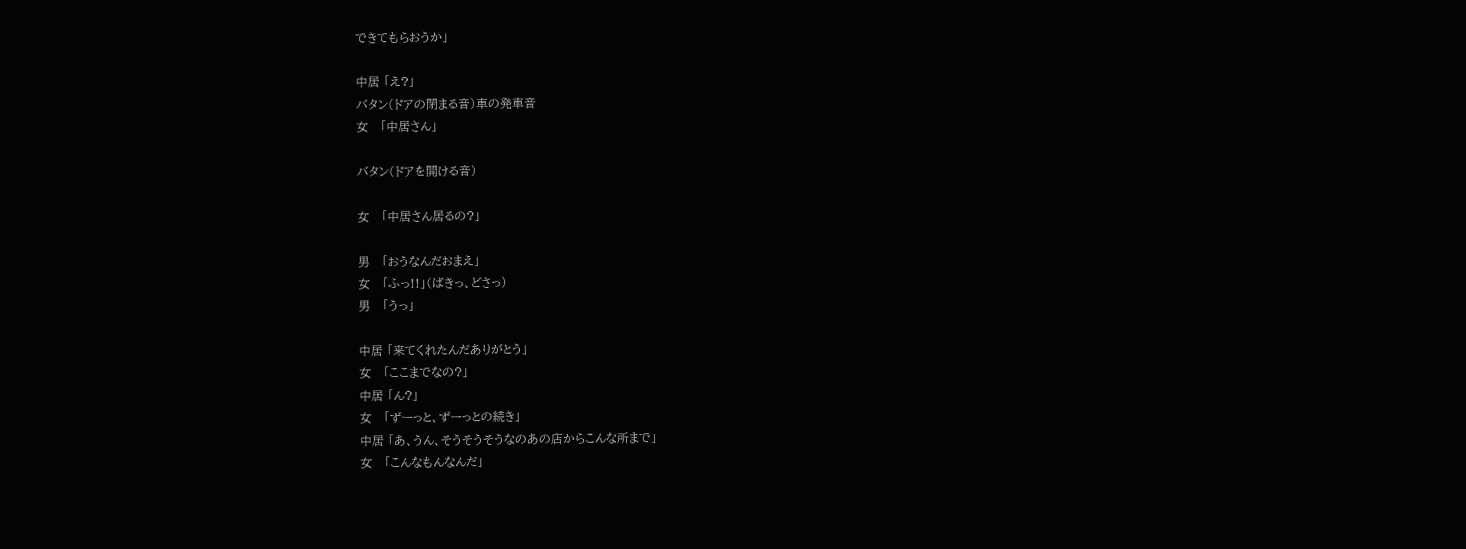できてもらおうか」

中居 「え?」
バタン(ドアの閉まる音)車の発車音
女   「中居さん」

バタン(ドアを開ける音)

女   「中居さん居るの?」

男   「おうなんだおまえ」
女   「ふっ!!」(ばきっ、どさっ)
男   「うっ」

中居 「来てくれたんだありがとう」
女   「ここまでなの?」
中居 「ん?」
女   「ずーっと、ずーっとの続き」
中居 「あ、うん、そうそうそうなのあの店からこんな所まで」
女   「こんなもんなんだ」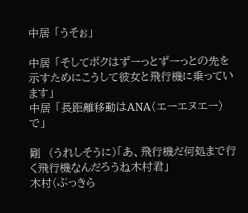中居 「うそぉ」

中居 「そしてボクはずーっとずーっとの先を示すためにこうして彼女と飛行機に乗っています」
中居 「長距離移動はANA(エーエヌエー)で」

剛  (うれしそうに)「あ、飛行機だ何処まで行く飛行機なんだろうね木村君」
木村(ぶっきら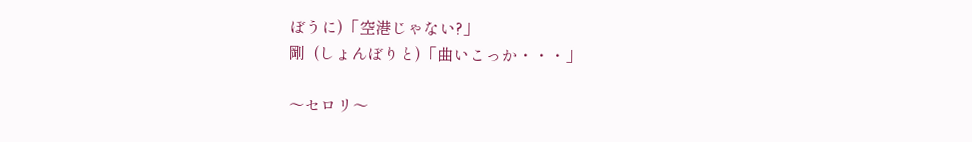ぼうに)「空港じゃない?」
剛  (しょんぼりと)「曲いこっか・・・」

〜セロリ〜